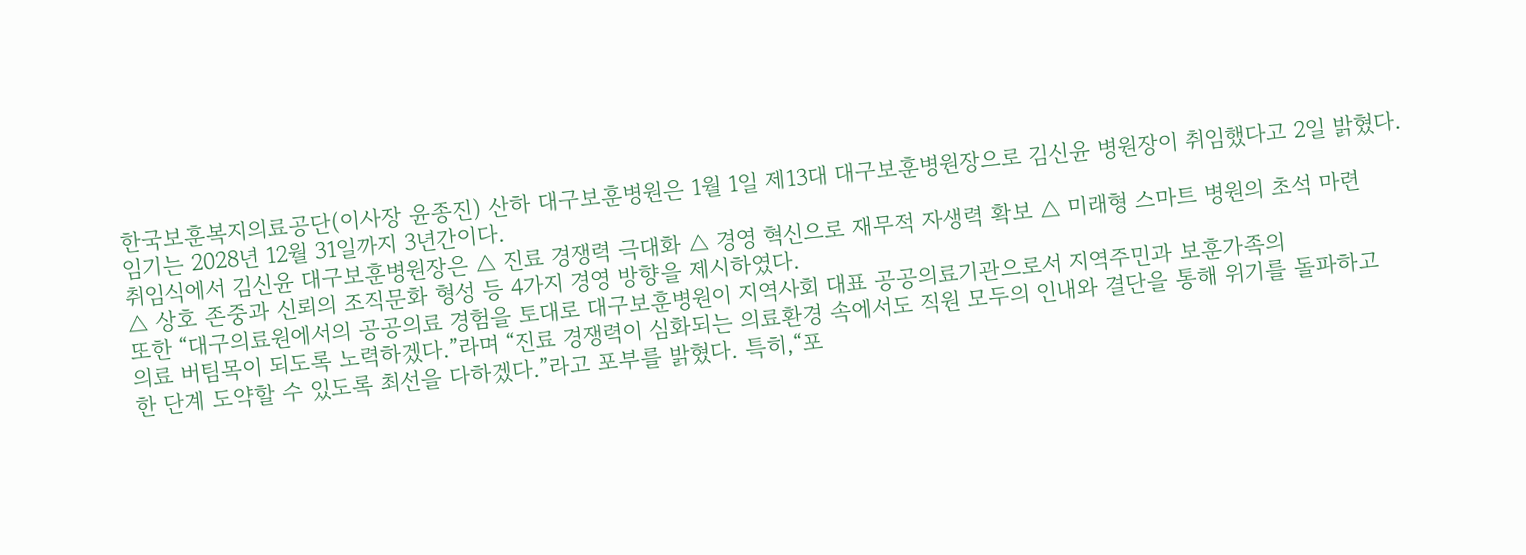한국보훈복지의료공단(이사장 윤종진) 산하 대구보훈병원은 1월 1일 제13대 대구보훈병원장으로 김신윤 병원장이 취임했다고 2일 밝혔다.
임기는 2028년 12월 31일까지 3년간이다.
취임식에서 김신윤 대구보훈병원장은 △ 진료 경쟁력 극대화 △ 경영 혁신으로 재무적 자생력 확보 △ 미래형 스마트 병원의 초석 마련
△ 상호 존중과 신뢰의 조직문화 형성 등 4가지 경영 방향을 제시하였다.
또한 “대구의료원에서의 공공의료 경험을 토대로 대구보훈병원이 지역사회 대표 공공의료기관으로서 지역주민과 보훈가족의
의료 버팀목이 되도록 노력하겠다.”라며 “진료 경쟁력이 심화되는 의료환경 속에서도 직원 모두의 인내와 결단을 통해 위기를 돌파하고
한 단계 도약할 수 있도록 최선을 다하겠다.”라고 포부를 밝혔다. 특히,“포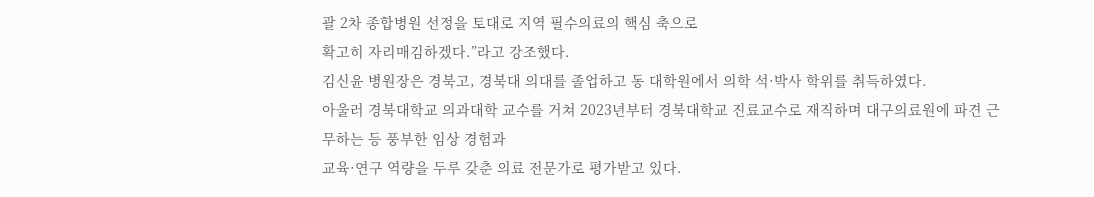괄 2차 종합병원 선정을 토대로 지역 필수의료의 핵심 축으로
확고히 자리매김하겠다.”라고 강조했다.
김신윤 병원장은 경북고, 경북대 의대를 졸업하고 동 대학원에서 의학 석·박사 학위를 취득하였다.
아울러 경북대학교 의과대학 교수를 거쳐 2023년부터 경북대학교 진료교수로 재직하며 대구의료원에 파견 근무하는 등 풍부한 임상 경험과
교육·연구 역량을 두루 갖춘 의료 전문가로 평가받고 있다.